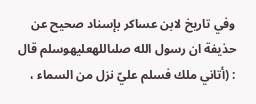وفي تاريخ لابن عساكر بإسناد صحيح عن حذيفة ان رسول الله صلىاللهعليهوسلم قال : (أتاني ملك فسلم عليّ نزل من السماء ،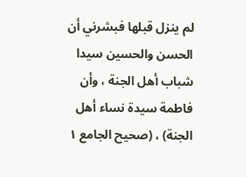لم ينزل قبلها فبشرني أن الحسن والحسين سيدا شباب أهل الجنة ، وأن فاطمة سيدة نساء أهل الجنة) ، (صحيح الجامع ١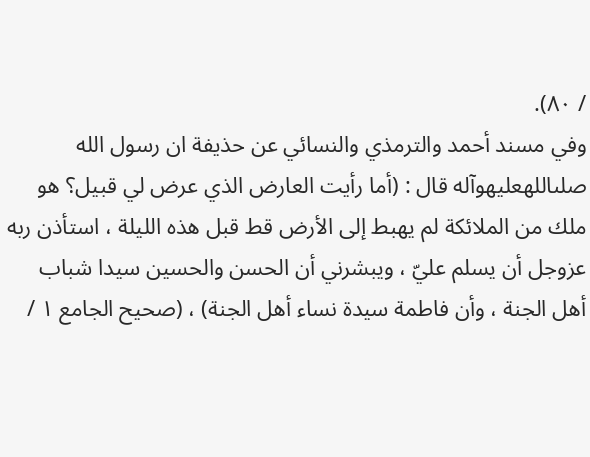/ ٨٠).
وفي مسند أحمد والترمذي والنسائي عن حذيفة ان رسول الله صلىاللهعليهوآله قال : (أما رأيت العارض الذي عرض لي قبيل؟ هو ملك من الملائكة لم يهبط إلى الأرض قط قبل هذه الليلة ، استأذن ربه عزوجل أن يسلم عليّ ، ويبشرني أن الحسن والحسين سيدا شباب أهل الجنة ، وأن فاطمة سيدة نساء أهل الجنة) ، (صحيح الجامع ١ /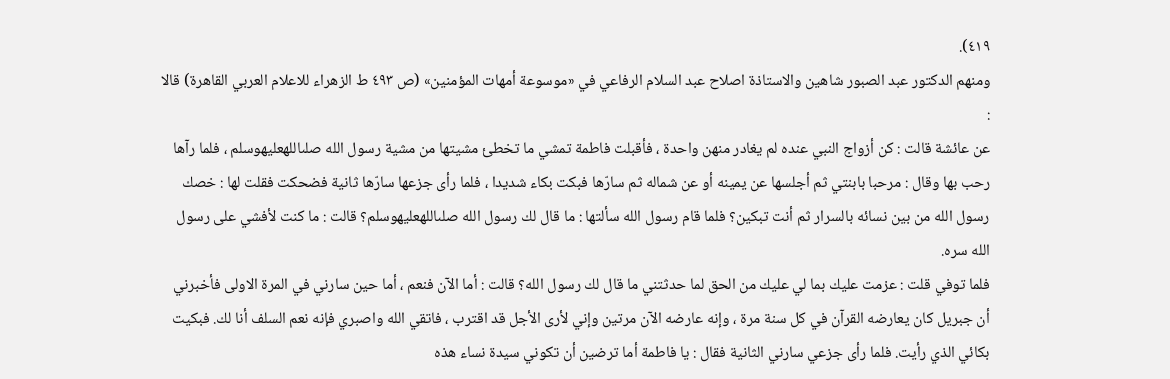٤١٩).
ومنهم الدكتور عبد الصبور شاهين والاستاذة اصلاح عبد السلام الرفاعي في «موسوعة أمهات المؤمنين» (ص ٤٩٣ ط الزهراء للاعلام العربي القاهرة) قالا :
عن عائشة قالت : كن أزواج النبي عنده لم يغادر منهن واحدة ، فأقبلت فاطمة تمشي ما تخطئ مشيتها من مشية رسول الله صلىاللهعليهوسلم ، فلما رآها رحب بها وقال : مرحبا بابنتي ثم أجلسها عن يمينه أو عن شماله ثم سارّها فبكت بكاء شديدا ، فلما رأى جزعها سارّها ثانية فضحكت فقلت لها : خصك رسول الله من بين نسائه بالسرار ثم أنت تبكين؟ فلما قام رسول الله سألتها : ما قال لك رسول الله صلىاللهعليهوسلم؟ قالت : ما كنت لأفشي على رسول الله سره.
فلما توفي قلت : عزمت عليك بما لي عليك من الحق لما حدثتني ما قال لك رسول الله؟ قالت : أما الآن فنعم ، أما حين سارني في المرة الاولى فأخبرني أن جبريل كان يعارضه القرآن في كل سنة مرة ، وإنه عارضه الآن مرتين وإني لأرى الأجل قد اقترب ، فاتقي الله واصبري فإنه نعم السلف أنا لك. فبكيت بكائي الذي رأيت. فلما رأى جزعي سارني الثانية فقال : يا فاطمة أما ترضين أن تكوني سيدة نساء هذه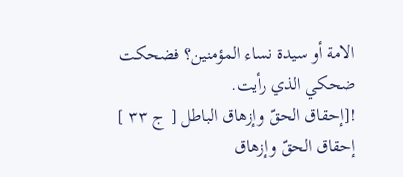الامة أو سيدة نساء المؤمنين؟ فضحكت ضحكي الذي رأيت.
![إحقاق الحقّ وإزهاق الباطل [ ج ٣٣ ] إحقاق الحقّ وإزهاق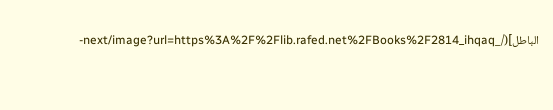الباطل](/_next/image?url=https%3A%2F%2Flib.rafed.net%2FBooks%2F2814_ihqaq-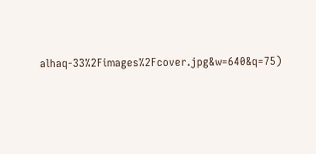alhaq-33%2Fimages%2Fcover.jpg&w=640&q=75)